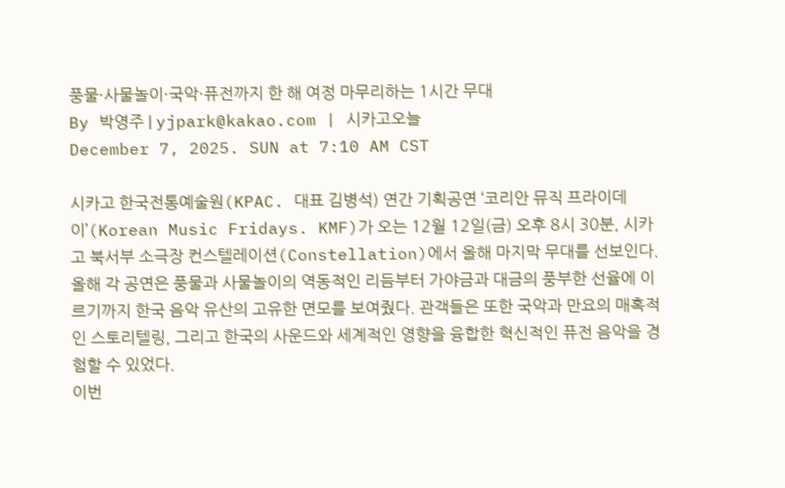풍물·사물놀이·국악·퓨전까지 한 해 여정 마무리하는 1시간 무대
By 박영주 | yjpark@kakao.com | 시카고오늘
December 7, 2025. SUN at 7:10 AM CST

시카고 한국전통예술원(KPAC. 대표 김병석) 연간 기획공연 ‘코리안 뮤직 프라이데이’(Korean Music Fridays. KMF)가 오는 12월 12일(금) 오후 8시 30분, 시카고 북서부 소극장 컨스텔레이션(Constellation)에서 올해 마지막 무대를 선보인다.
올해 각 공연은 풍물과 사물놀이의 역동적인 리듬부터 가야금과 대금의 풍부한 선율에 이르기까지 한국 음악 유산의 고유한 면모를 보여줬다. 관객들은 또한 국악과 만요의 매혹적인 스토리텔링, 그리고 한국의 사운드와 세계적인 영향을 융합한 혁신적인 퓨전 음악을 경험할 수 있었다.
이번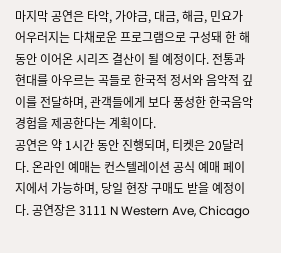마지막 공연은 타악, 가야금, 대금, 해금, 민요가 어우러지는 다채로운 프로그램으로 구성돼 한 해 동안 이어온 시리즈 결산이 될 예정이다. 전통과 현대를 아우르는 곡들로 한국적 정서와 음악적 깊이를 전달하며, 관객들에게 보다 풍성한 한국음악 경험을 제공한다는 계획이다.
공연은 약 1시간 동안 진행되며, 티켓은 20달러다. 온라인 예매는 컨스텔레이션 공식 예매 페이지에서 가능하며, 당일 현장 구매도 받을 예정이다. 공연장은 3111 N Western Ave, Chicago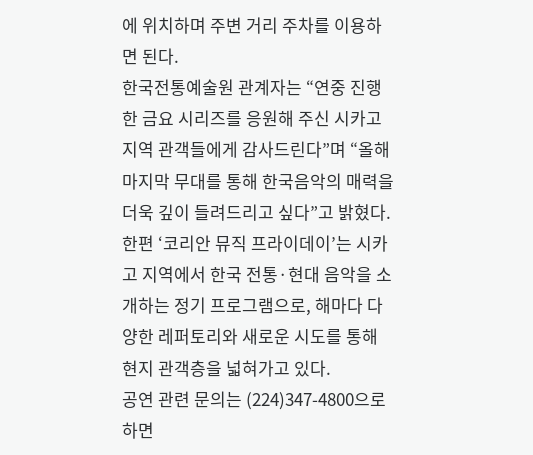에 위치하며 주변 거리 주차를 이용하면 된다.
한국전통예술원 관계자는 “연중 진행한 금요 시리즈를 응원해 주신 시카고 지역 관객들에게 감사드린다”며 “올해 마지막 무대를 통해 한국음악의 매력을 더욱 깊이 들려드리고 싶다”고 밝혔다.
한편 ‘코리안 뮤직 프라이데이’는 시카고 지역에서 한국 전통·현대 음악을 소개하는 정기 프로그램으로, 해마다 다양한 레퍼토리와 새로운 시도를 통해 현지 관객층을 넓혀가고 있다.
공연 관련 문의는 (224)347-4800으로 하면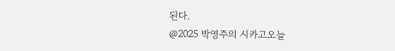된다.
@2025 박영주의 시카고오늘